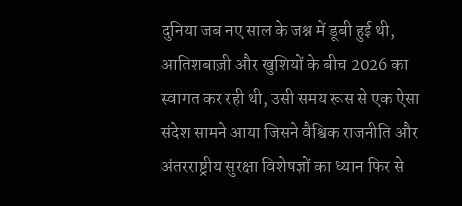दुनिया जब नए साल के जश्न में डूबी हुई थी, आतिशबाज़ी और खुशियों के बीच 2026 का स्वागत कर रही थी, उसी समय रूस से एक ऐसा संदेश सामने आया जिसने वैश्विक राजनीति और अंतरराष्ट्रीय सुरक्षा विशेषज्ञों का ध्यान फिर से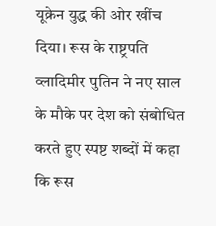यूक्रेन युद्ध की ओर खींच दिया। रूस के राष्ट्रपति व्लादिमीर पुतिन ने नए साल के मौके पर देश को संबोधित करते हुए स्पष्ट शब्दों में कहा कि रूस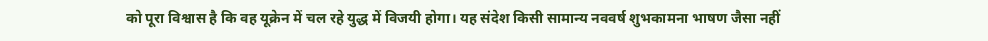को पूरा विश्वास है कि वह यूक्रेन में चल रहे युद्ध में विजयी होगा। यह संदेश किसी सामान्य नववर्ष शुभकामना भाषण जैसा नहीं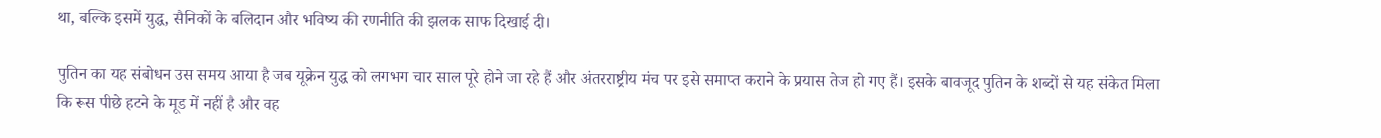था, बल्कि इसमें युद्ध, सैनिकों के बलिदान और भविष्य की रणनीति की झलक साफ दिखाई दी।

पुतिन का यह संबोधन उस समय आया है जब यूक्रेन युद्ध को लगभग चार साल पूरे होने जा रहे हैं और अंतरराष्ट्रीय मंच पर इसे समाप्त कराने के प्रयास तेज हो गए हैं। इसके बावजूद पुतिन के शब्दों से यह संकेत मिला कि रूस पीछे हटने के मूड में नहीं है और वह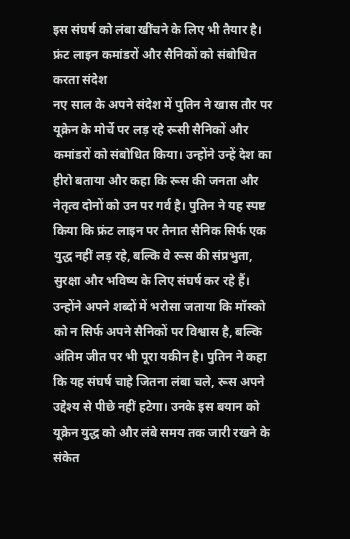इस संघर्ष को लंबा खींचने के लिए भी तैयार है।
फ्रंट लाइन कमांडरों और सैनिकों को संबोधित करता संदेश
नए साल के अपने संदेश में पुतिन ने खास तौर पर यूक्रेन के मोर्चे पर लड़ रहे रूसी सैनिकों और कमांडरों को संबोधित किया। उन्होंने उन्हें देश का हीरो बताया और कहा कि रूस की जनता और नेतृत्व दोनों को उन पर गर्व है। पुतिन ने यह स्पष्ट किया कि फ्रंट लाइन पर तैनात सैनिक सिर्फ एक युद्ध नहीं लड़ रहे, बल्कि वे रूस की संप्रभुता, सुरक्षा और भविष्य के लिए संघर्ष कर रहे हैं।
उन्होंने अपने शब्दों में भरोसा जताया कि मॉस्को को न सिर्फ अपने सैनिकों पर विश्वास है, बल्कि अंतिम जीत पर भी पूरा यकीन है। पुतिन ने कहा कि यह संघर्ष चाहे जितना लंबा चले, रूस अपने उद्देश्य से पीछे नहीं हटेगा। उनके इस बयान को यूक्रेन युद्ध को और लंबे समय तक जारी रखने के संकेत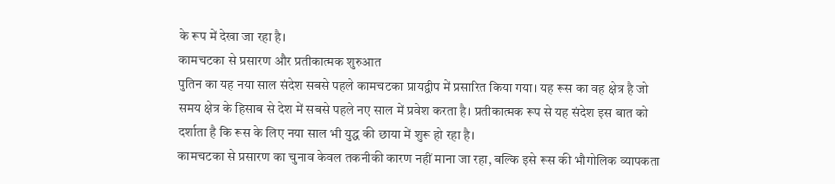के रूप में देखा जा रहा है।
कामचटका से प्रसारण और प्रतीकात्मक शुरुआत
पुतिन का यह नया साल संदेश सबसे पहले कामचटका प्रायद्वीप में प्रसारित किया गया। यह रूस का वह क्षेत्र है जो समय क्षेत्र के हिसाब से देश में सबसे पहले नए साल में प्रवेश करता है। प्रतीकात्मक रूप से यह संदेश इस बात को दर्शाता है कि रूस के लिए नया साल भी युद्ध की छाया में शुरू हो रहा है।
कामचटका से प्रसारण का चुनाव केवल तकनीकी कारण नहीं माना जा रहा, बल्कि इसे रूस की भौगोलिक व्यापकता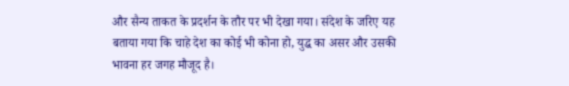और सैन्य ताकत के प्रदर्शन के तौर पर भी देखा गया। संदेश के जरिए यह बताया गया कि चाहे देश का कोई भी कोना हो, युद्ध का असर और उसकी भावना हर जगह मौजूद है।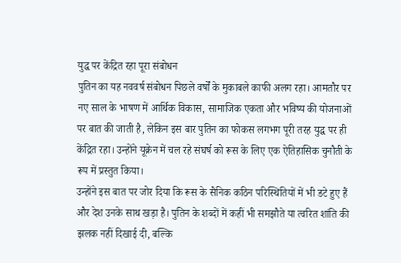युद्ध पर केंद्रित रहा पूरा संबोधन
पुतिन का यह नववर्ष संबोधन पिछले वर्षों के मुकाबले काफी अलग रहा। आमतौर पर नए साल के भाषण में आर्थिक विकास, सामाजिक एकता और भविष्य की योजनाओं पर बात की जाती है, लेकिन इस बार पुतिन का फोकस लगभग पूरी तरह युद्ध पर ही केंद्रित रहा। उन्होंने यूक्रेन में चल रहे संघर्ष को रूस के लिए एक ऐतिहासिक चुनौती के रूप में प्रस्तुत किया।
उन्होंने इस बात पर जोर दिया कि रूस के सैनिक कठिन परिस्थितियों में भी डटे हुए हैं और देश उनके साथ खड़ा है। पुतिन के शब्दों में कहीं भी समझौते या त्वरित शांति की झलक नहीं दिखाई दी, बल्कि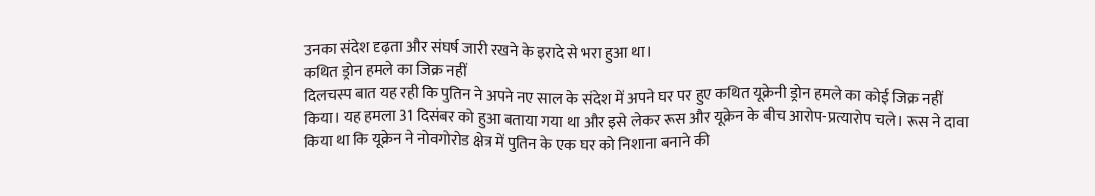उनका संदेश दृढ़ता और संघर्ष जारी रखने के इरादे से भरा हुआ था।
कथित ड्रोन हमले का जिक्र नहीं
दिलचस्प बात यह रही कि पुतिन ने अपने नए साल के संदेश में अपने घर पर हुए कथित यूक्रेनी ड्रोन हमले का कोई जिक्र नहीं किया। यह हमला 31 दिसंबर को हुआ बताया गया था और इसे लेकर रूस और यूक्रेन के बीच आरोप-प्रत्यारोप चले। रूस ने दावा किया था कि यूक्रेन ने नोवगोरोड क्षेत्र में पुतिन के एक घर को निशाना बनाने की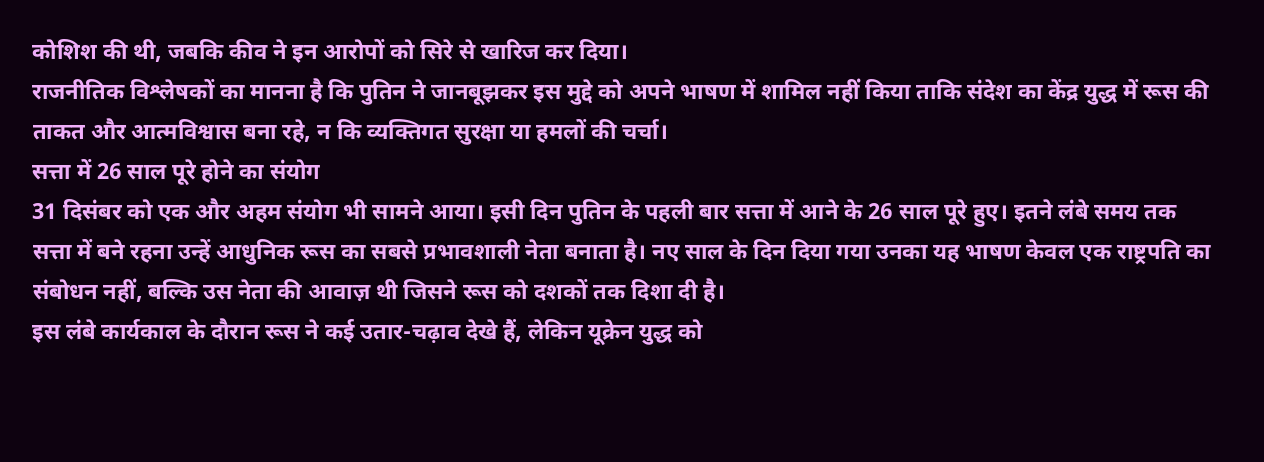कोशिश की थी, जबकि कीव ने इन आरोपों को सिरे से खारिज कर दिया।
राजनीतिक विश्लेषकों का मानना है कि पुतिन ने जानबूझकर इस मुद्दे को अपने भाषण में शामिल नहीं किया ताकि संदेश का केंद्र युद्ध में रूस की ताकत और आत्मविश्वास बना रहे, न कि व्यक्तिगत सुरक्षा या हमलों की चर्चा।
सत्ता में 26 साल पूरे होने का संयोग
31 दिसंबर को एक और अहम संयोग भी सामने आया। इसी दिन पुतिन के पहली बार सत्ता में आने के 26 साल पूरे हुए। इतने लंबे समय तक सत्ता में बने रहना उन्हें आधुनिक रूस का सबसे प्रभावशाली नेता बनाता है। नए साल के दिन दिया गया उनका यह भाषण केवल एक राष्ट्रपति का संबोधन नहीं, बल्कि उस नेता की आवाज़ थी जिसने रूस को दशकों तक दिशा दी है।
इस लंबे कार्यकाल के दौरान रूस ने कई उतार-चढ़ाव देखे हैं, लेकिन यूक्रेन युद्ध को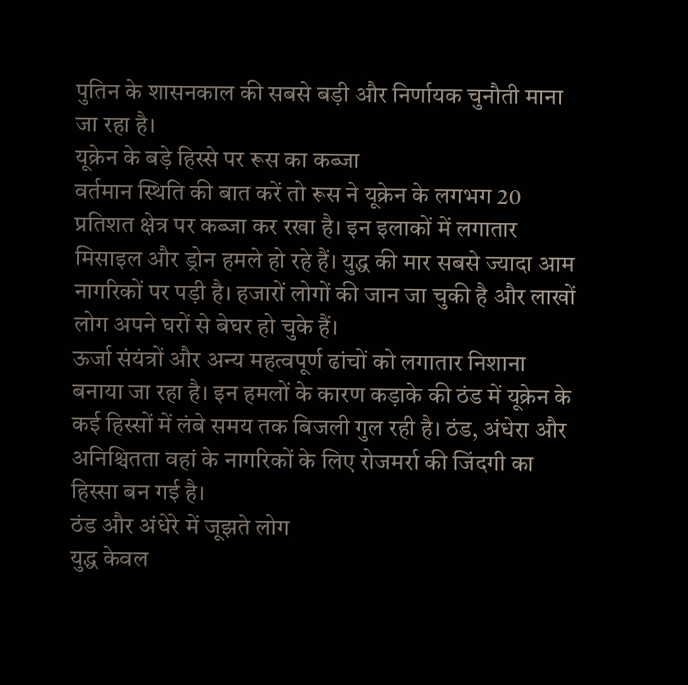पुतिन के शासनकाल की सबसे बड़ी और निर्णायक चुनौती माना जा रहा है।
यूक्रेन के बड़े हिस्से पर रूस का कब्जा
वर्तमान स्थिति की बात करें तो रूस ने यूक्रेन के लगभग 20 प्रतिशत क्षेत्र पर कब्जा कर रखा है। इन इलाकों में लगातार मिसाइल और ड्रोन हमले हो रहे हैं। युद्ध की मार सबसे ज्यादा आम नागरिकों पर पड़ी है। हजारों लोगों की जान जा चुकी है और लाखों लोग अपने घरों से बेघर हो चुके हैं।
ऊर्जा संयंत्रों और अन्य महत्वपूर्ण ढांचों को लगातार निशाना बनाया जा रहा है। इन हमलों के कारण कड़ाके की ठंड में यूक्रेन के कई हिस्सों में लंबे समय तक बिजली गुल रही है। ठंड, अंधेरा और अनिश्चितता वहां के नागरिकों के लिए रोजमर्रा की जिंदगी का हिस्सा बन गई है।
ठंड और अंधेरे में जूझते लोग
युद्ध केवल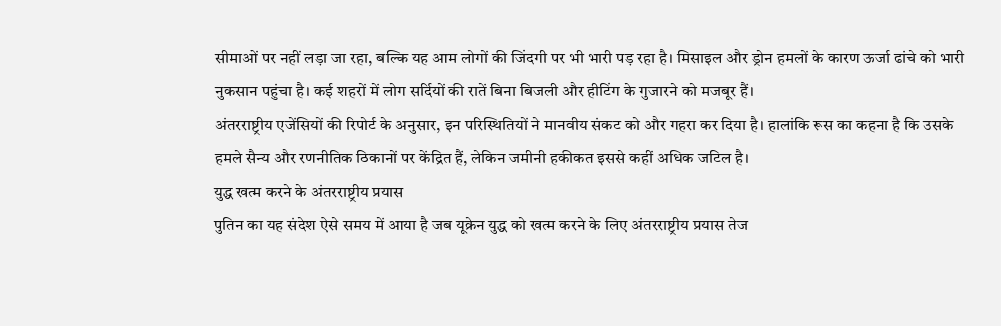सीमाओं पर नहीं लड़ा जा रहा, बल्कि यह आम लोगों की जिंदगी पर भी भारी पड़ रहा है। मिसाइल और ड्रोन हमलों के कारण ऊर्जा ढांचे को भारी नुकसान पहुंचा है। कई शहरों में लोग सर्दियों की रातें बिना बिजली और हीटिंग के गुजारने को मजबूर हैं।
अंतरराष्ट्रीय एजेंसियों की रिपोर्ट के अनुसार, इन परिस्थितियों ने मानवीय संकट को और गहरा कर दिया है। हालांकि रूस का कहना है कि उसके हमले सैन्य और रणनीतिक ठिकानों पर केंद्रित हैं, लेकिन जमीनी हकीकत इससे कहीं अधिक जटिल है।
युद्ध खत्म करने के अंतरराष्ट्रीय प्रयास
पुतिन का यह संदेश ऐसे समय में आया है जब यूक्रेन युद्ध को खत्म करने के लिए अंतरराष्ट्रीय प्रयास तेज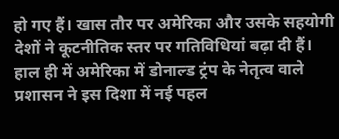हो गए हैं। खास तौर पर अमेरिका और उसके सहयोगी देशों ने कूटनीतिक स्तर पर गतिविधियां बढ़ा दी हैं। हाल ही में अमेरिका में डोनाल्ड ट्रंप के नेतृत्व वाले प्रशासन ने इस दिशा में नई पहल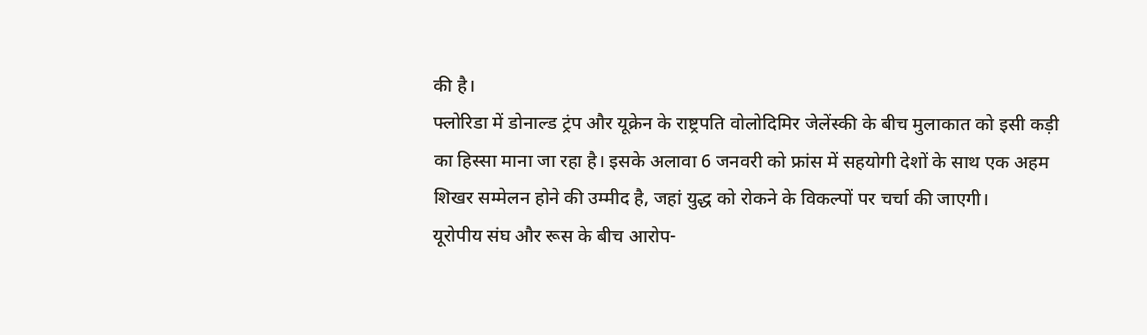की है।
फ्लोरिडा में डोनाल्ड ट्रंप और यूक्रेन के राष्ट्रपति वोलोदिमिर जेलेंस्की के बीच मुलाकात को इसी कड़ी का हिस्सा माना जा रहा है। इसके अलावा 6 जनवरी को फ्रांस में सहयोगी देशों के साथ एक अहम शिखर सम्मेलन होने की उम्मीद है, जहां युद्ध को रोकने के विकल्पों पर चर्चा की जाएगी।
यूरोपीय संघ और रूस के बीच आरोप-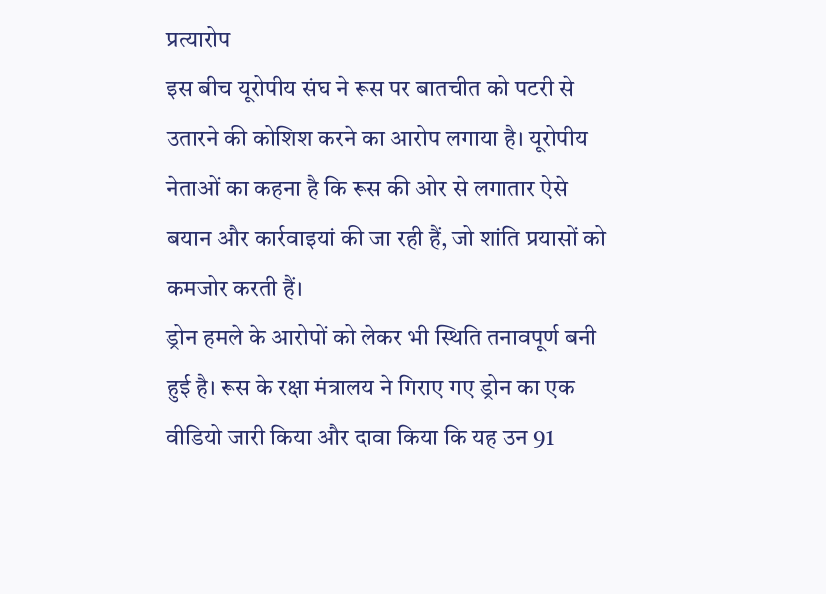प्रत्यारोप
इस बीच यूरोपीय संघ ने रूस पर बातचीत को पटरी से उतारने की कोशिश करने का आरोप लगाया है। यूरोपीय नेताओं का कहना है कि रूस की ओर से लगातार ऐसे बयान और कार्रवाइयां की जा रही हैं, जो शांति प्रयासों को कमजोर करती हैं।
ड्रोन हमले के आरोपों को लेकर भी स्थिति तनावपूर्ण बनी हुई है। रूस के रक्षा मंत्रालय ने गिराए गए ड्रोन का एक वीडियो जारी किया और दावा किया कि यह उन 91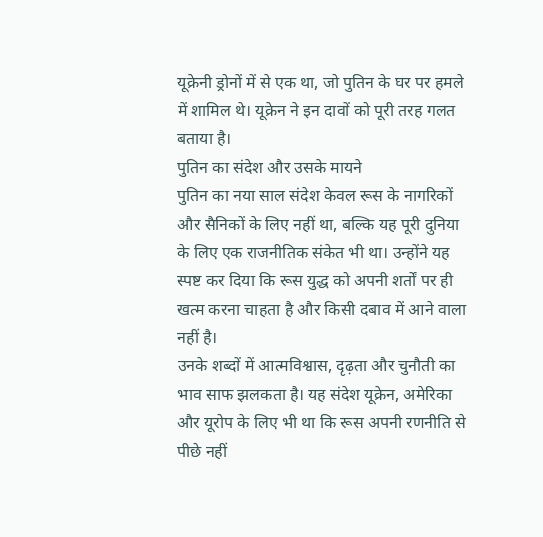यूक्रेनी ड्रोनों में से एक था, जो पुतिन के घर पर हमले में शामिल थे। यूक्रेन ने इन दावों को पूरी तरह गलत बताया है।
पुतिन का संदेश और उसके मायने
पुतिन का नया साल संदेश केवल रूस के नागरिकों और सैनिकों के लिए नहीं था, बल्कि यह पूरी दुनिया के लिए एक राजनीतिक संकेत भी था। उन्होंने यह स्पष्ट कर दिया कि रूस युद्ध को अपनी शर्तों पर ही खत्म करना चाहता है और किसी दबाव में आने वाला नहीं है।
उनके शब्दों में आत्मविश्वास, दृढ़ता और चुनौती का भाव साफ झलकता है। यह संदेश यूक्रेन, अमेरिका और यूरोप के लिए भी था कि रूस अपनी रणनीति से पीछे नहीं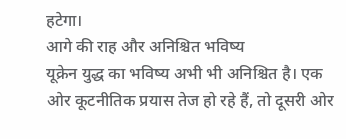हटेगा।
आगे की राह और अनिश्चित भविष्य
यूक्रेन युद्ध का भविष्य अभी भी अनिश्चित है। एक ओर कूटनीतिक प्रयास तेज हो रहे हैं, तो दूसरी ओर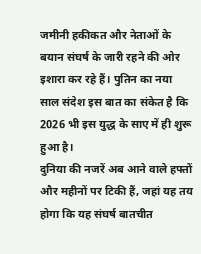जमीनी हकीकत और नेताओं के बयान संघर्ष के जारी रहने की ओर इशारा कर रहे हैं। पुतिन का नया साल संदेश इस बात का संकेत है कि 2026 भी इस युद्ध के साए में ही शुरू हुआ है।
दुनिया की नजरें अब आने वाले हफ्तों और महीनों पर टिकी हैं, जहां यह तय होगा कि यह संघर्ष बातचीत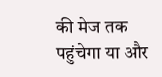की मेज तक पहुंचेगा या और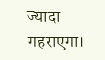ज्यादा गहराएगा।